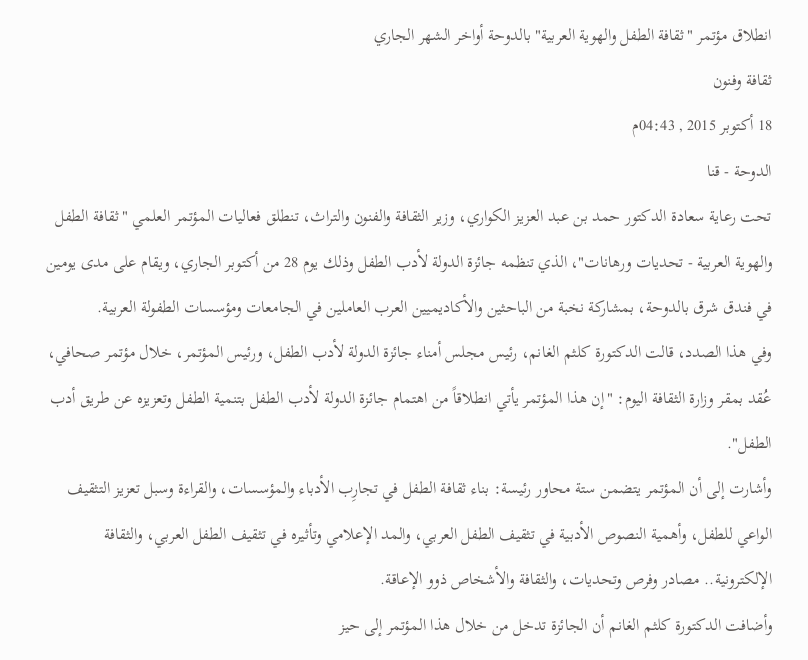انطلاق مؤتمر "ثقافة الطفل والهوية العربية" بالدوحة أواخر الشهر الجاري
ثقافة وفنون
18 أكتوبر 2015 , 04:43م
الدوحة - قنا
تحت رعاية سعادة الدكتور حمد بن عبد العزيز الكواري، وزير الثقافة والفنون والتراث، تنطلق فعاليات المؤتمر العلمي "ثقافة الطفل والهوية العربية - تحديات ورهانات"، الذي تنظمه جائزة الدولة لأدب الطفل وذلك يوم 28 من أكتوبر الجاري، ويقام على مدى يومين في فندق شرق بالدوحة، بمشاركة نخبة من الباحثين والأكاديميين العرب العاملين في الجامعات ومؤسسات الطفولة العربية.
وفي هذا الصدد، قالت الدكتورة كلثم الغانم، رئيس مجلس أمناء جائزة الدولة لأدب الطفل، ورئيس المؤتمر، خلال مؤتمر صحافي، عُقد بمقر وزارة الثقافة اليوم: "إن هذا المؤتمر يأتي انطلاقاً من اهتمام جائزة الدولة لأدب الطفل بتنمية الطفل وتعزيزه عن طريق أدب الطفل".
وأشارت إلى أن المؤتمر يتضمن ستة محاور رئيسة: بناء ثقافة الطفل في تجارِب الأدباء والمؤسسات، والقراءة وسبل تعزيز التثقيف الواعي للطفل، وأهمية النصوص الأدبية في تثقيف الطفل العربي، والمد الإعلامي وتأثيره في تثقيف الطفل العربي، والثقافة الإلكترونية.. مصادر وفرص وتحديات، والثقافة والأشخاص ذوو الإعاقة.
وأضافت الدكتورة كلثم الغانم أن الجائزة تدخل من خلال هذا المؤتمر إلى حيز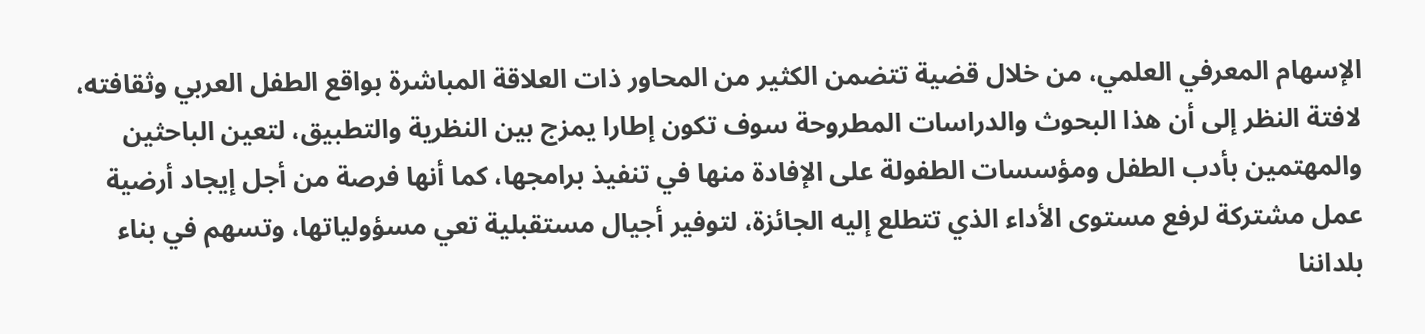الإسهام المعرفي العلمي، من خلال قضية تتضمن الكثير من المحاور ذات العلاقة المباشرة بواقع الطفل العربي وثقافته، لافتة النظر إلى أن هذا البحوث والدراسات المطروحة سوف تكون إطارا يمزج بين النظرية والتطبيق، لتعين الباحثين والمهتمين بأدب الطفل ومؤسسات الطفولة على الإفادة منها في تنفيذ برامجها، كما أنها فرصة من أجل إيجاد أرضية عمل مشتركة لرفع مستوى الأداء الذي تتطلع إليه الجائزة، لتوفير أجيال مستقبلية تعي مسؤولياتها، وتسهم في بناء بلداننا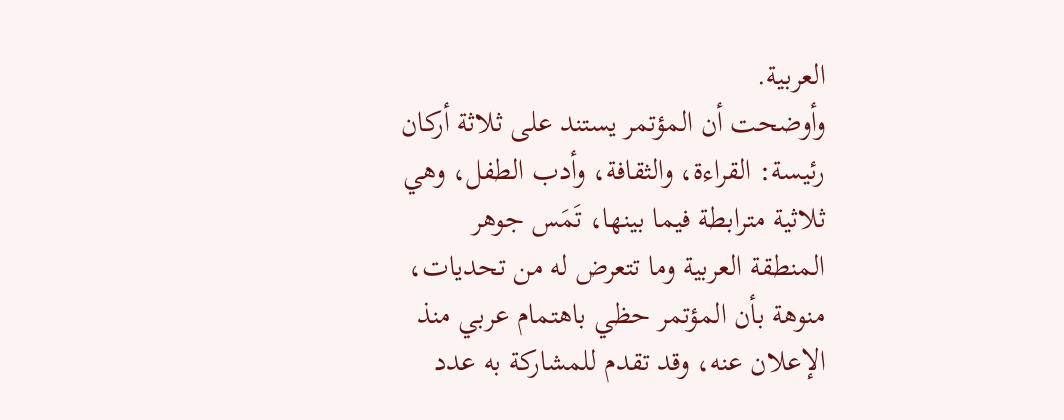العربية.
وأوضحت أن المؤتمر يستند على ثلاثة أركان رئيسة: القراءة، والثقافة، وأدب الطفل، وهي ثلاثية مترابطة فيما بينها، تَمَس جوهر المنطقة العربية وما تتعرض له من تحديات، منوهة بأن المؤتمر حظي باهتمام عربي منذ الإعلان عنه، وقد تقدم للمشاركة به عدد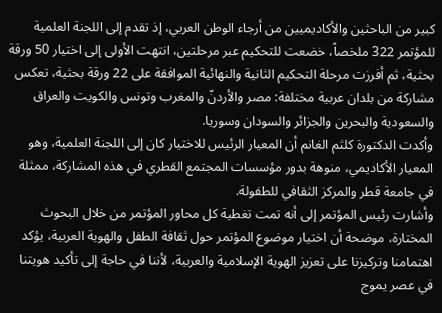كبير من الباحثين والأكاديميين من أرجاء الوطن العربي، إذ تقدم إلى اللجنة العلمية للمؤتمر 322 ملخصاً، خضعت للتحكيم عبر مرحلتين، انتهت الأولى إلى اختيار 50 ورقة بحثية، ثم أفرزت مرحلة التحكيم الثانية والنهائية الموافقة على 22 ورقة بحثية، تعكس مشاركة من بلدان عربية مختلفة: مصر والأردنّ والمغرب وتونس والكويت والعراق والسعودية والبحرين والجزائر والسودان وسوريا.
وأكدت الدكتورة كلثم الغانم أن المعيار الرئيس للاختيار كان إلى اللجنة العلمية، وهو المعيار الأكاديمي، منوهة بدور مؤسسات المجتمع القطري في هذه المشاركة، ممثلة في جامعة قطر والمركز الثقافي للطفولة.
وأشارت رئيس المؤتمر إلى أنه تمت تغطية كل محاور المؤتمر من خلال البحوث المختارة، موضحة أن اختيار موضوع المؤتمر حول ثقافة الطفل والهوية العربية، يؤكد اهتمامنا وتركيزنا على تعزيز الهوية الإسلامية والعربية، لأننا في حاجة إلى تأكيد هويتنا في عصر يموج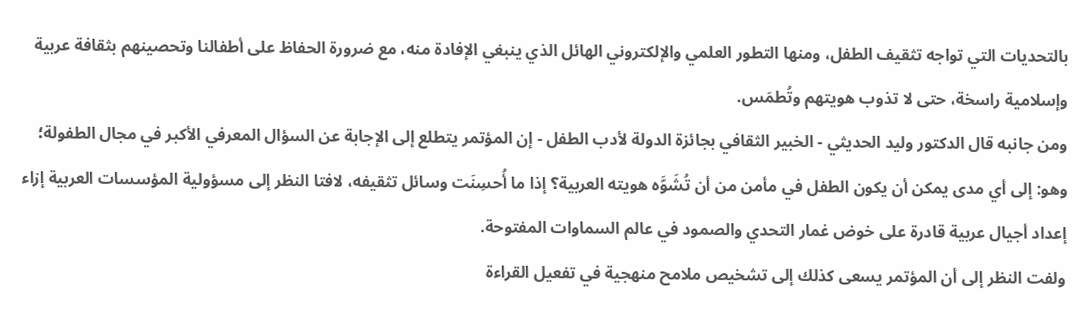بالتحديات التي تواجه تثقيف الطفل، ومنها التطور العلمي والإلكتروني الهائل الذي ينبغي الإفادة منه، مع ضرورة الحفاظ على أطفالنا وتحصينهم بثقافة عربية وإسلامية راسخة، حتى لا تذوب هويتهم وتُطمَس.
ومن جانبه قال الدكتور وليد الحديثي - الخبير الثقافي بجائزة الدولة لأدب الطفل - إن المؤتمر يتطلع إلى الإجابة عن السؤال المعرفي الأكبر في مجال الطفولة؛ وهو: إلى أي مدى يمكن أن يكون الطفل في مأمن من أن تُشَوَّه هويته العربية؟ إذا ما أُحسِنَت وسائل تثقيفه، لافتا النظر إلى مسؤولية المؤسسات العربية إزاء إعداد أجيال عربية قادرة على خوض غمار التحدي والصمود في عالم السماوات المفتوحة.
ولفت النظر إلى أن المؤتمر يسعى كذلك إلى تشخيص ملامح منهجية في تفعيل القراءة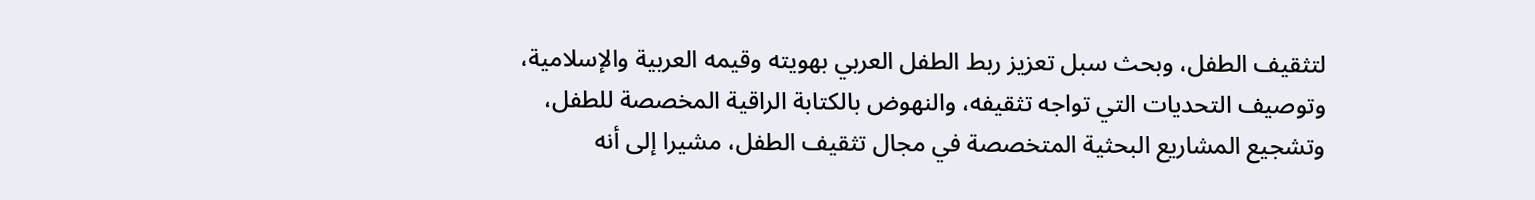لتثقيف الطفل، وبحث سبل تعزيز ربط الطفل العربي بهويته وقيمه العربية والإسلامية، وتوصيف التحديات التي تواجه تثقيفه، والنهوض بالكتابة الراقية المخصصة للطفل، وتشجيع المشاريع البحثية المتخصصة في مجال تثقيف الطفل، مشيرا إلى أنه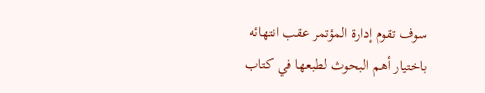سوف تقوم إدارة المؤتمر عقب انتهائه باختيار أهم البحوث لطبعها في كتاب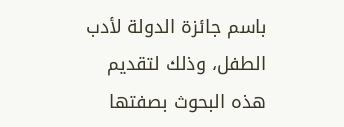باسم جائزة الدولة لأدب الطفل، وذلك لتقديم هذه البحوث بصفتها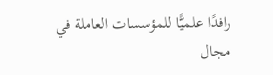رافدًا علميًّا للمؤسسات العاملة في مجال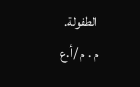الطفولة.
م . م /أ.ع